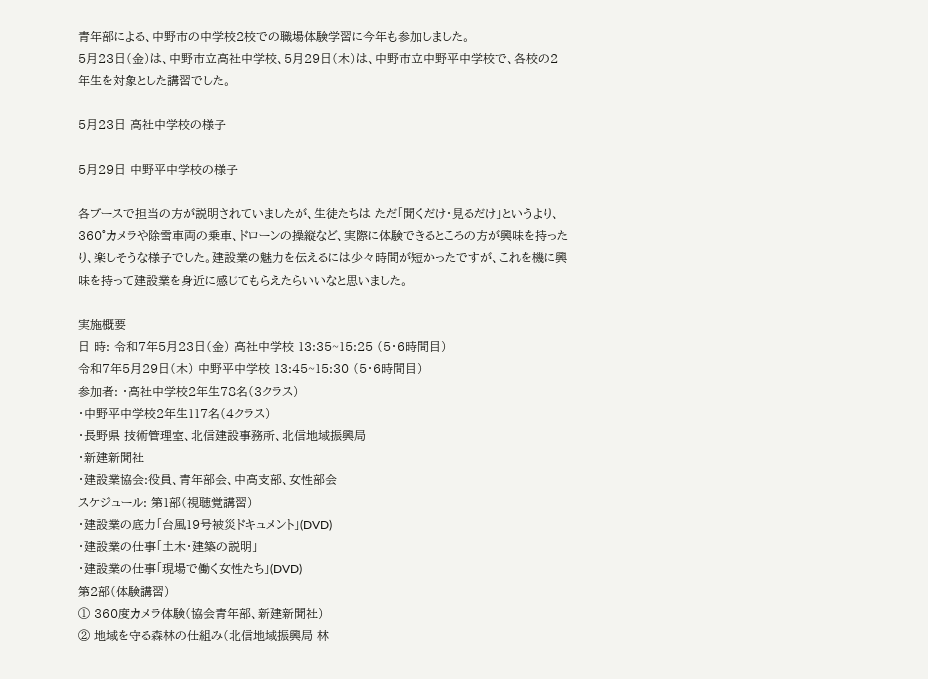青年部による、中野市の中学校2校での職場体験学習に今年も参加しました。
5月23日(金)は、中野市立高社中学校、5月29日(木)は、中野市立中野平中学校で、各校の2年生を対象とした講習でした。

5月23日 高社中学校の様子

5月29日 中野平中学校の様子

各ブースで担当の方が説明されていましたが、生徒たちは ただ「聞くだけ・見るだけ」というより、360°カメラや除雪車両の乗車、ドローンの操縦など、実際に体験できるところの方が興味を持ったり、楽しそうな様子でした。建設業の魅力を伝えるには少々時間が短かったですが、これを機に興味を持って建設業を身近に感じてもらえたらいいなと思いました。

実施概要
日 時: 令和7年5月23日(金) 高社中学校 13:35~15:25 (5・6時間目)
令和7年5月29日(木) 中野平中学校 13:45~15:30 (5・6時間目)
参加者: ・高社中学校2年生78名(3クラス)
・中野平中学校2年生117名(4クラス)
・長野県 技術管理室、北信建設事務所、北信地域振興局
・新建新聞社
・建設業協会:役員、青年部会、中高支部、女性部会
スケジュール: 第1部(視聴覚講習)
・建設業の底力「台風19号被災ドキュメント」(DVD)
・建設業の仕事「土木・建築の説明」
・建設業の仕事「現場で働く女性たち」(DVD)
第2部(体験講習)
① 360度カメラ体験(協会青年部、新建新聞社)
② 地域を守る森林の仕組み(北信地域振興局 林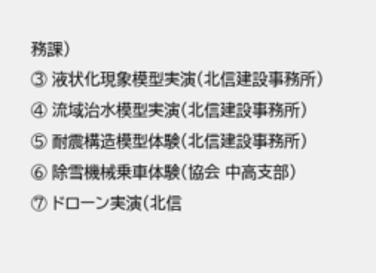務課)
③ 液状化現象模型実演(北信建設事務所)
④ 流域治水模型実演(北信建設事務所)
⑤ 耐震構造模型体験(北信建設事務所)
⑥ 除雪機械乗車体験(協会 中高支部)
⑦ ドローン実演(北信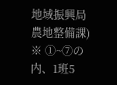地域振興局 農地整備課)
※ ①~⑦の内、1班5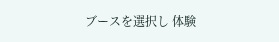ブースを選択し 体験